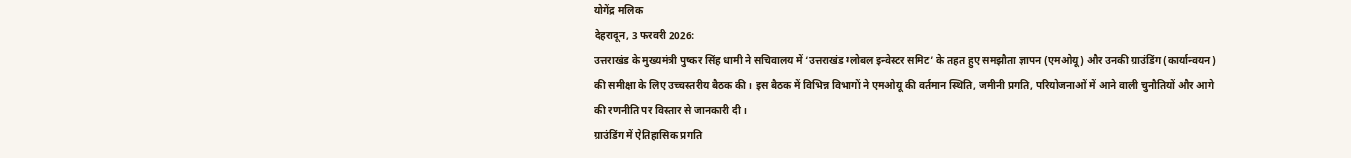योगेंद्र मलिक
देहरादून, 3 फरवरी 2026:
उत्तराखंड के मुख्यमंत्री पुष्कर सिंह धामी ने सचिवालय में ‘उत्तराखंड ग्लोबल इन्वेस्टर समिट’ के तहत हुए समझौता ज्ञापन (एमओयू) और उनकी ग्राउंडिंग (कार्यान्वयन) की समीक्षा के लिए उच्चस्तरीय बैठक की। इस बैठक में विभिन्न विभागों ने एमओयू की वर्तमान स्थिति, जमीनी प्रगति, परियोजनाओं में आने वाली चुनौतियों और आगे की रणनीति पर विस्तार से जानकारी दी।
ग्राउंडिंग में ऐतिहासिक प्रगति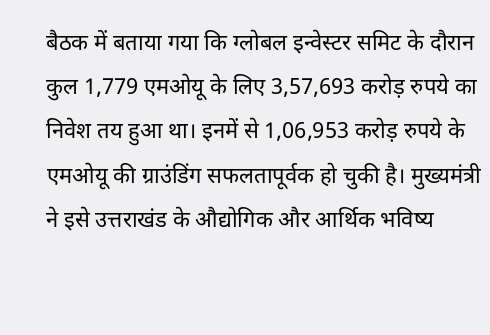बैठक में बताया गया कि ग्लोबल इन्वेस्टर समिट के दौरान कुल 1,779 एमओयू के लिए 3,57,693 करोड़ रुपये का निवेश तय हुआ था। इनमें से 1,06,953 करोड़ रुपये के एमओयू की ग्राउंडिंग सफलतापूर्वक हो चुकी है। मुख्यमंत्री ने इसे उत्तराखंड के औद्योगिक और आर्थिक भविष्य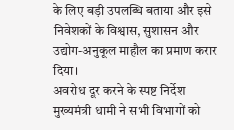के लिए बड़ी उपलब्धि बताया और इसे निवेशकों के विश्वास, सुशासन और उद्योग-अनुकूल माहौल का प्रमाण करार दिया।
अवरोध दूर करने के स्पष्ट निर्देश
मुख्यमंत्री धामी ने सभी विभागों को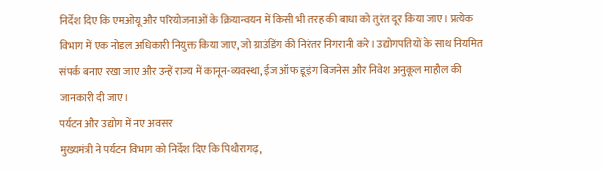निर्देश दिए कि एमओयू और परियोजनाओं के क्रियान्वयन में किसी भी तरह की बाधा को तुरंत दूर किया जाए। प्रत्येक विभाग में एक नोडल अधिकारी नियुक्त किया जाए, जो ग्राउंडिंग की निरंतर निगरानी करे। उद्योगपतियों के साथ नियमित संपर्क बनाए रखा जाए और उन्हें राज्य में कानून-व्यवस्था, ईज ऑफ डूइंग बिजनेस और निवेश अनुकूल माहौल की जानकारी दी जाए।
पर्यटन और उद्योग में नए अवसर
मुख्यमंत्री ने पर्यटन विभाग को निर्देश दिए कि पिथौरागढ़,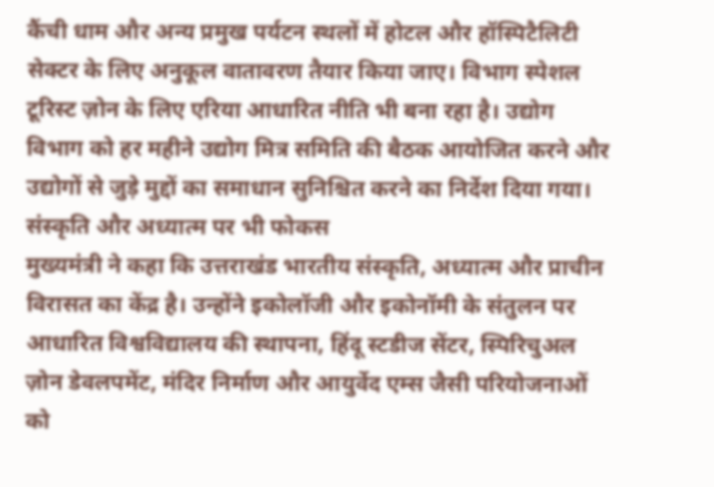कैंची धाम और अन्य प्रमुख पर्यटन स्थलों में होटल और हॉस्पिटैलिटी सेक्टर के लिए अनुकूल वातावरण तैयार किया जाए। विभाग स्पेशल टूरिस्ट ज़ोन के लिए एरिया आधारित नीति भी बना रहा है। उद्योग विभाग को हर महीने उद्योग मित्र समिति की बैठक आयोजित करने और उद्योगों से जुड़े मुद्दों का समाधान सुनिश्चित करने का निर्देश दिया गया।
संस्कृति और अध्यात्म पर भी फोकस
मुख्यमंत्री ने कहा कि उत्तराखंड भारतीय संस्कृति, अध्यात्म और प्राचीन विरासत का केंद्र है। उन्होंने इकोलॉजी और इकोनॉमी के संतुलन पर आधारित विश्वविद्यालय की स्थापना, हिंदू स्टडीज सेंटर, स्पिरिचुअल ज़ोन डेवलपमेंट, मंदिर निर्माण और आयुर्वेद एम्स जैसी परियोजनाओं को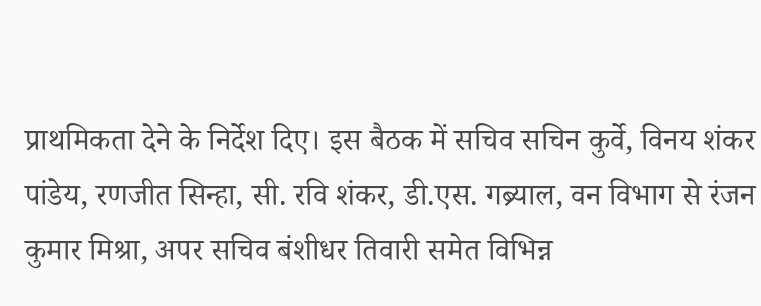प्राथमिकता देने के निर्देश दिए। इस बैठक में सचिव सचिन कुर्वे, विनय शंकर पांडेय, रणजीत सिन्हा, सी. रवि शंकर, डी.एस. गब्र्याल, वन विभाग से रंजन कुमार मिश्रा, अपर सचिव बंशीधर तिवारी समेत विभिन्न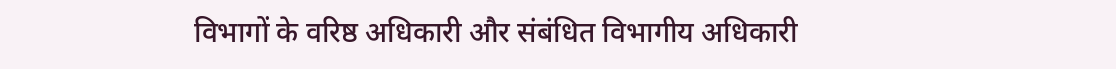विभागों के वरिष्ठ अधिकारी और संबंधित विभागीय अधिकारी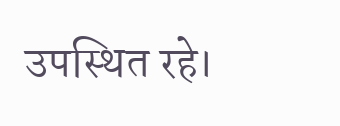उपस्थित रहे।